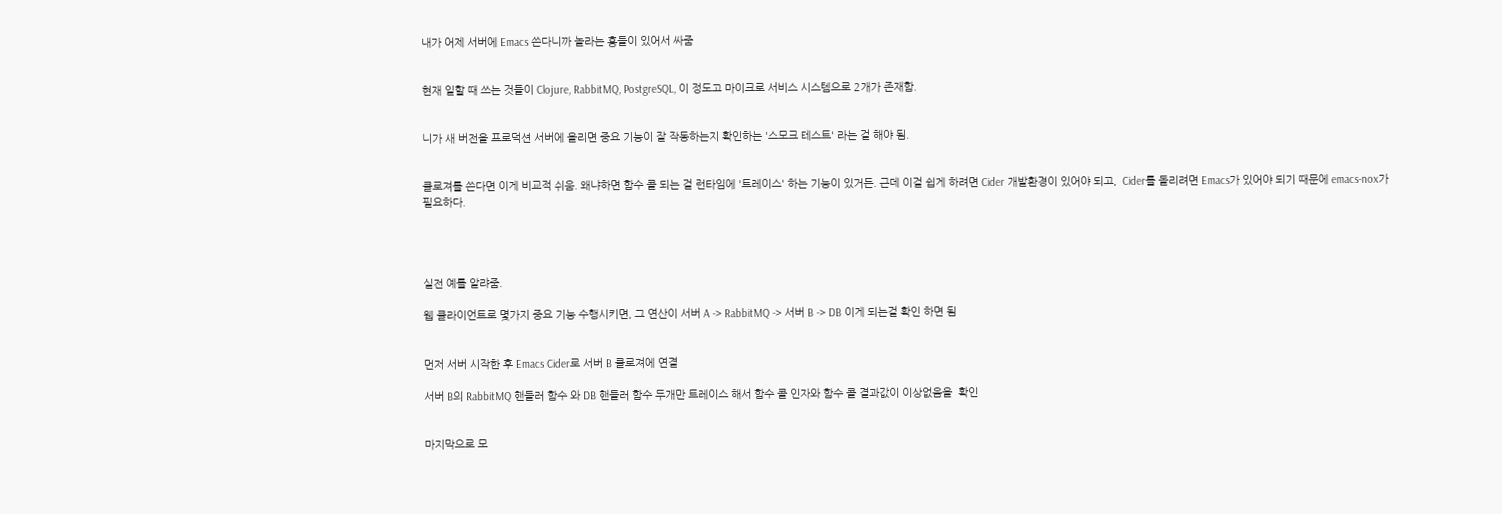내가 어제 서버에 Emacs 쓴다니까 놀라는 횽들이 있어서 싸줌


현재 일할 때 쓰는 것들이 Clojure, RabbitMQ, PostgreSQL, 이 정도고 마이크로 서비스 시스템으로 2개가 존재함.


니가 새 버전을 프로덕션 서버에 올리면 중요 기능이 잘 작동하는지 확인하는 '스모크 테스트' 라는 걸 해야 됨.


클로져를 쓴다면 이게 비교적 쉬움. 왜냐하면 함수 콜 되는 걸 런타임에 '트레이스' 하는 기능이 있거든. 근데 이걸 쉽게 하려면 Cider 개발환경이 있어야 되고,  Cider를 돌리려면 Emacs가 있어야 되기 때문에 emacs-nox가 필요하다.




실전 예를 알랴줌.

웹 클라이언트로 몇가지 중요 기능 수행시키면, 그 연산이 서버 A -> RabbitMQ -> 서버 B -> DB 이게 되는걸 확인 하면 됨


먼저 서버 시작한 후 Emacs Cider로 서버 B 클로져에 연결

서버 B의 RabbitMQ 핸들러 함수 와 DB 핸들러 함수 두개만 트레이스 해서 함수 콜 인자와 함수 콜 결과값이 이상없음을  확인


마지막으로 모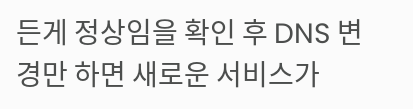든게 정상임을 확인 후 DNS 변경만 하면 새로운 서비스가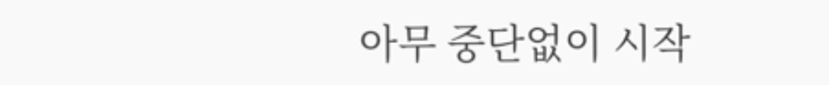아무 중단없이 시작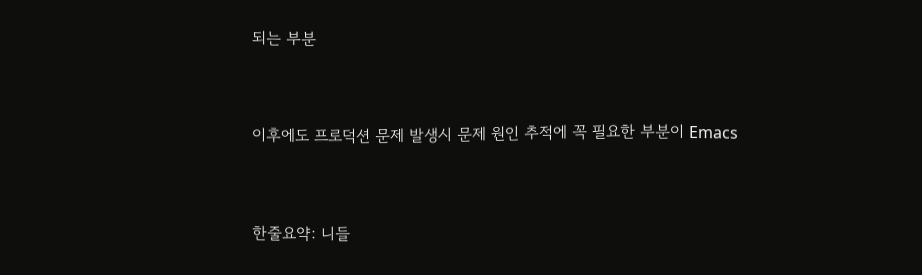되는 부분



이후에도 프로덕션 문제 발생시 문제 원인 추적에 꼭 필요한 부분이 Emacs



한줄요약: 니들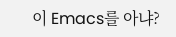이 Emacs를 아냐?